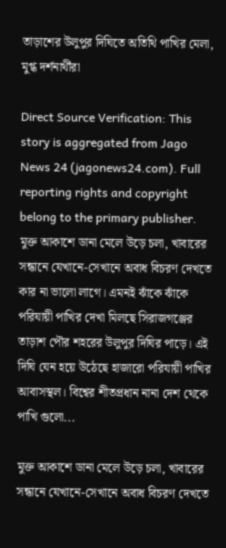তাড়াশের উলুপুর দিঘিতে অতিথি পাখির মেলা, মুগ্ধ দর্শনার্থীরা

Direct Source Verification: This story is aggregated from Jago News 24 (jagonews24.com). Full reporting rights and copyright belong to the primary publisher.
মুক্ত আকাশে ডানা মেলে উড়ে চলা, খাবারের সন্ধানে যেখানে-সেখানে অবাধ বিচরণ দেখতে কার না ভালো লাগে। এমনই ঝাঁকে ঝাঁকে পরিযায়ী পাখির দেখা মিলছে সিরাজগঞ্জের তাড়াশ পৌর শহরের উলুপুর দিঘির পাড়ে। এই দিঘি যেন হয়ে উঠেছে হাজারো পরিযায়ী পাখির আবাসস্থল। বিশ্বের শীতপ্রধান নানা দেশ থেকে পাখি গুলো...

মুক্ত আকাশে ডানা মেলে উড়ে চলা, খাবারের সন্ধানে যেখানে-সেখানে অবাধ বিচরণ দেখতে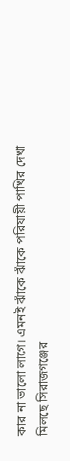কার না ভালো লাগে। এমনই ঝাঁকে ঝাঁকে পরিযায়ী পাখির দেখা মিলছে সিরাজগঞ্জের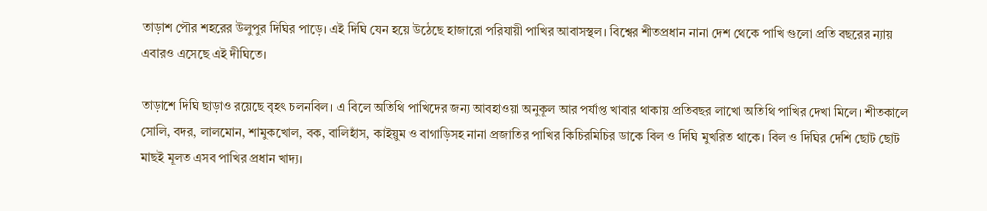তাড়াশ পৌর শহরের উলুপুর দিঘির পাড়ে। এই দিঘি যেন হয়ে উঠেছে হাজারো পরিযায়ী পাখির আবাসস্থল। বিশ্বের শীতপ্রধান নানা দেশ থেকে পাখি গুলো প্রতি বছরের ন্যায় এবারও এসেছে এই দীঘিতে।

তাড়াশে দিঘি ছাড়াও রয়েছে বৃহৎ চলনবিল। এ বিলে অতিথি পাখিদের জন্য আবহাওয়া অনুকূল আর পর্যাপ্ত খাবার থাকায় প্রতিবছর লাখো অতিথি পাখির দেখা মিলে। শীতকালে সোলি, বদর, লালমোন, শামুকখোল, বক, বালিহাঁস, কাইয়ুম ও বাগাড়িসহ নানা প্রজাতির পাখির কিচিরমিচির ডাকে বিল ও দিঘি মুখরিত থাকে। বিল ও দিঘির দেশি ছোট ছোট মাছই মূলত এসব পাখির প্রধান খাদ্য।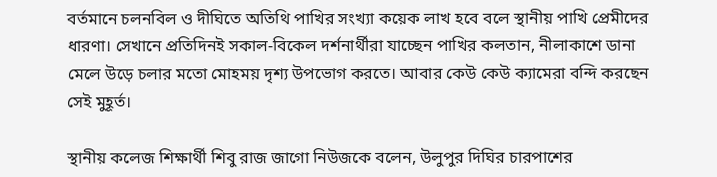বর্তমানে চলনবিল ও দীঘিতে অতিথি পাখির সংখ্যা কয়েক লাখ হবে বলে স্থানীয় পাখি প্রেমীদের ধারণা। সেখানে প্রতিদিনই সকাল-বিকেল দর্শনার্থীরা যাচ্ছেন পাখির কলতান, নীলাকাশে ডানা মেলে উড়ে চলার মতো মোহময় দৃশ্য উপভোগ করতে। আবার কেউ কেউ ক্যামেরা বন্দি করছেন সেই মুহূর্ত।

স্থানীয় কলেজ শিক্ষার্থী শিবু রাজ জাগো নিউজকে বলেন, উলুপুর দিঘির চারপাশের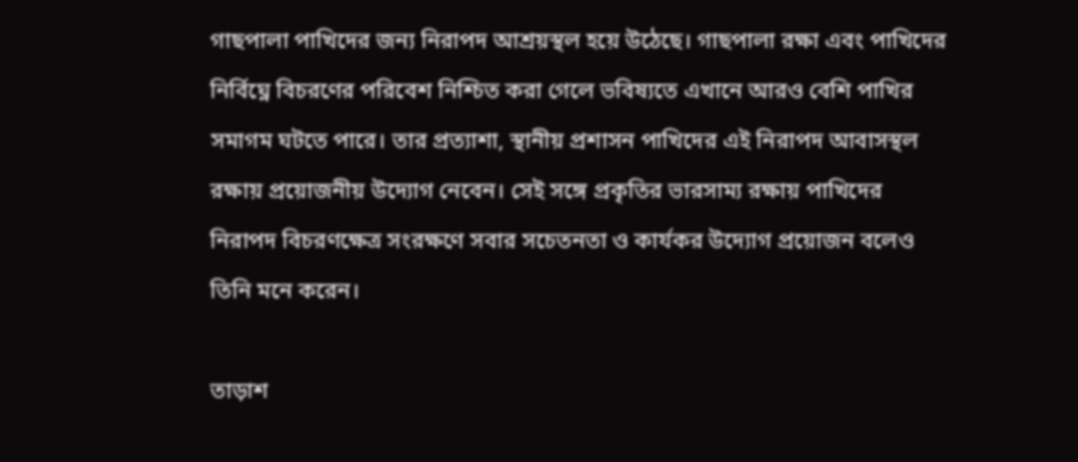গাছপালা পাখিদের জন্য নিরাপদ আশ্রয়স্থল হয়ে উঠেছে। গাছপালা রক্ষা এবং পাখিদের নির্বিঘ্নে বিচরণের পরিবেশ নিশ্চিত করা গেলে ভবিষ্যতে এখানে আরও বেশি পাখির সমাগম ঘটতে পারে। তার প্রত্যাশা, স্থানীয় প্রশাসন পাখিদের এই নিরাপদ আবাসস্থল রক্ষায় প্রয়োজনীয় উদ্যোগ নেবেন। সেই সঙ্গে প্রকৃতির ভারসাম্য রক্ষায় পাখিদের নিরাপদ বিচরণক্ষেত্র সংরক্ষণে সবার সচেতনতা ও কার্যকর উদ্যোগ প্রয়োজন বলেও তিনি মনে করেন।

তাড়াশ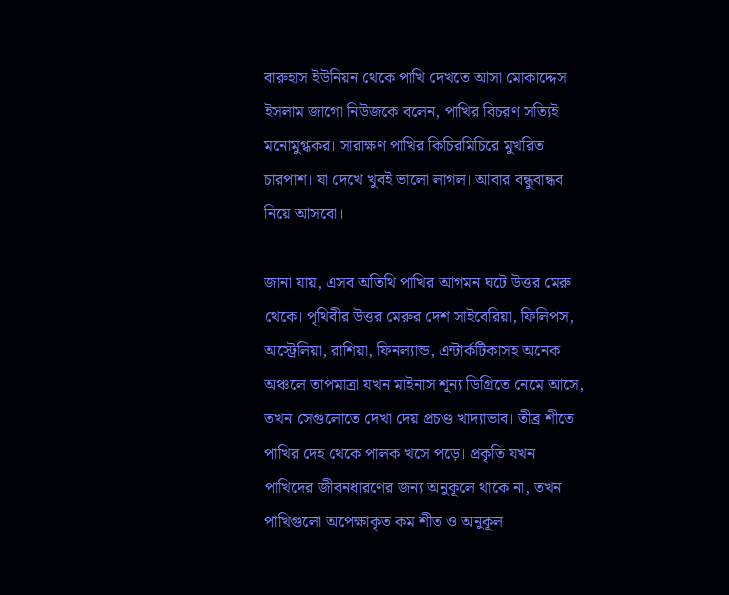বারুহাস ইউনিয়ন থেকে পাখি দেখতে আসা মোকাদ্দেস ইসলাম জাগো নিউজকে বলেন, পাখির বিচরণ সত্যিই মনোমুগ্ধকর। সারাক্ষণ পাখির কিচিরমিচিরে মুখরিত চারপাশ। যা দেখে খুবই ভালো লাগল। আবার বন্ধুবান্ধব নিয়ে আসবো।

জানা যায়, এসব অতিথি পাখির আগমন ঘটে উত্তর মেরু থেকে। পৃথিবীর উত্তর মেরুর দেশ সাইবেরিয়া, ফিলিপস, অস্ট্রেলিয়া, রাশিয়া, ফিনল্যান্ড, এন্টার্কটিকাসহ অনেক অঞ্চলে তাপমাত্রা যখন মাইনাস শূন্য ডিগ্রিতে নেমে আসে, তখন সেগুলোতে দেখা দেয় প্রচণ্ড খাদ্যাভাব। তীব্র শীতে পাখির দেহ থেকে পালক খসে পড়ে। প্রকৃতি যখন পাখিদের জীবনধারণের জন্য অনুকূলে থাকে না, তখন পাখিগুলো অপেক্ষাকৃত কম শীত ও অনুকূল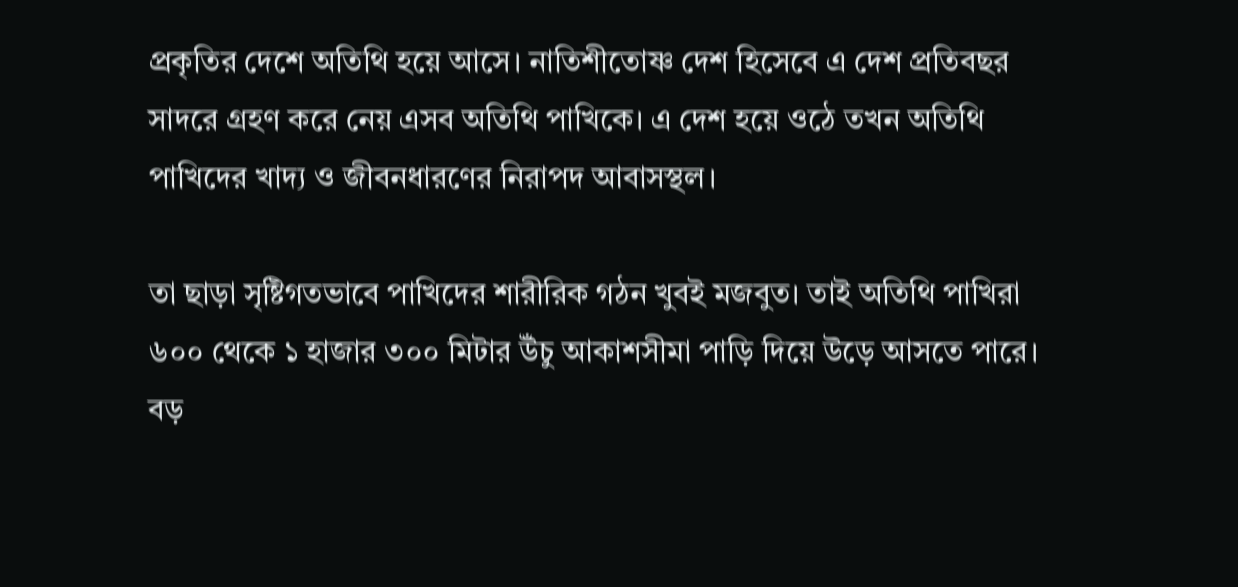প্রকৃতির দেশে অতিথি হয়ে আসে। নাতিশীতোষ্ণ দেশ হিসেবে এ দেশ প্রতিবছর সাদরে গ্রহণ করে নেয় এসব অতিথি পাখিকে। এ দেশ হয়ে ওঠে তখন অতিথি পাখিদের খাদ্য ও জীবনধারণের নিরাপদ আবাসস্থল।

তা ছাড়া সৃষ্টিগতভাবে পাখিদের শারীরিক গঠন খুবই মজবুত। তাই অতিথি পাখিরা ৬০০ থেকে ১ হাজার ৩০০ মিটার উঁচু আকাশসীমা পাড়ি দিয়ে উড়ে আসতে পারে। বড়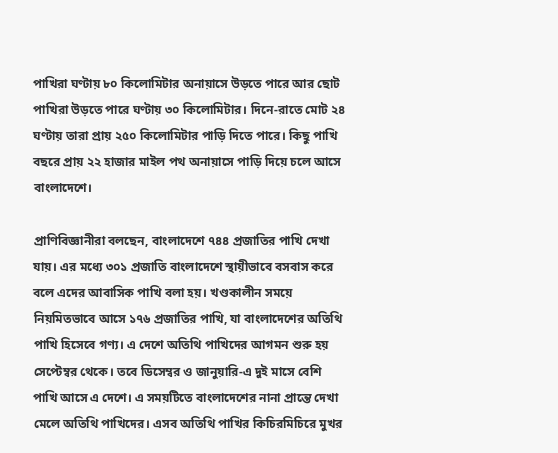পাখিরা ঘণ্টায় ৮০ কিলোমিটার অনায়াসে উড়তে পারে আর ছোট পাখিরা উড়তে পারে ঘণ্টায় ৩০ কিলোমিটার। দিনে-রাতে মোট ২৪ ঘণ্টায় তারা প্রায় ২৫০ কিলোমিটার পাড়ি দিতে পারে। কিছু পাখি বছরে প্রায় ২২ হাজার মাইল পথ অনায়াসে পাড়ি দিয়ে চলে আসে বাংলাদেশে।

প্রাণিবিজ্ঞানীরা বলছেন, বাংলাদেশে ৭৪৪ প্রজাতির পাখি দেখা যায়। এর মধ্যে ৩০১ প্রজাতি বাংলাদেশে স্থায়ীভাবে বসবাস করে বলে এদের আবাসিক পাখি বলা হয়। খণ্ডকালীন সময়ে নিয়মিতভাবে আসে ১৭৬ প্রজাতির পাখি, যা বাংলাদেশের অতিথি পাখি হিসেবে গণ্য। এ দেশে অতিথি পাখিদের আগমন শুরু হয় সেপ্টেম্বর থেকে। তবে ডিসেম্বর ও জানুয়ারি-এ দুই মাসে বেশি পাখি আসে এ দেশে। এ সময়টিতে বাংলাদেশের নানা প্রান্তে দেখা মেলে অতিথি পাখিদের। এসব অতিথি পাখির কিচিরমিচিরে মুখর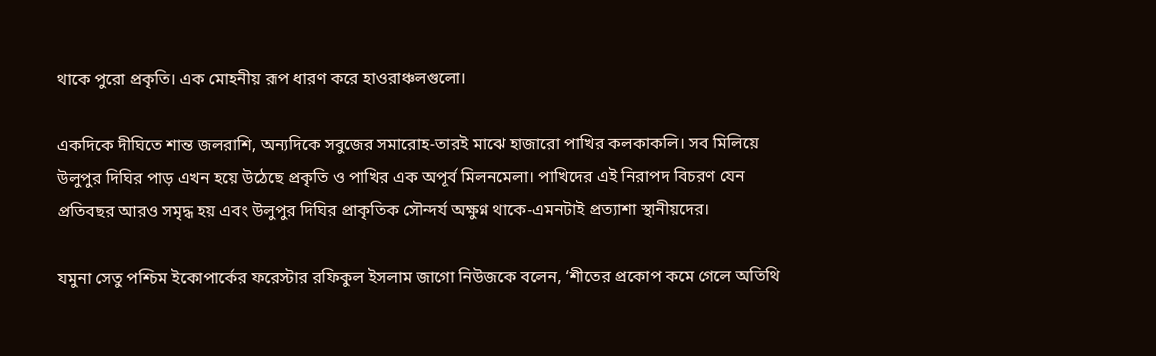থাকে পুরো প্রকৃতি। এক মোহনীয় রূপ ধারণ করে হাওরাঞ্চলগুলো।

একদিকে দীঘিতে শান্ত জলরাশি, অন্যদিকে সবুজের সমারোহ-তারই মাঝে হাজারো পাখির কলকাকলি। সব মিলিয়ে উলুপুর দিঘির পাড় এখন হয়ে উঠেছে প্রকৃতি ও পাখির এক অপূর্ব মিলনমেলা। পাখিদের এই নিরাপদ বিচরণ যেন প্রতিবছর আরও সমৃদ্ধ হয় এবং উলুপুর দিঘির প্রাকৃতিক সৌন্দর্য অক্ষুণ্ন থাকে-এমনটাই প্রত্যাশা স্থানীয়দের।

যমুনা সেতু পশ্চিম ইকোপার্কের ফরেস্টার রফিকুল ইসলাম জাগো নিউজকে বলেন, ‘শীতের প্রকোপ কমে গেলে অতিথি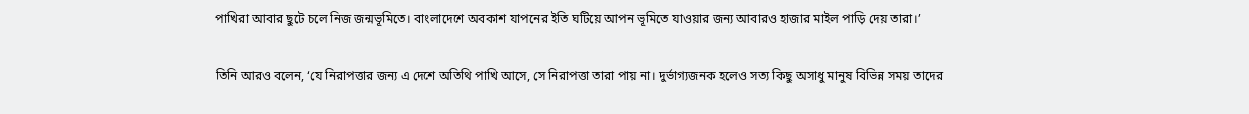পাখিরা আবার ছুটে চলে নিজ জন্মভূমিতে। বাংলাদেশে অবকাশ যাপনের ইতি ঘটিয়ে আপন ভূমিতে যাওয়ার জন্য আবারও হাজার মাইল পাড়ি দেয় তারা।’

তিনি আরও বলেন, ‘যে নিরাপত্তার জন্য এ দেশে অতিথি পাখি আসে, সে নিরাপত্তা তারা পায় না। দুর্ভাগ্যজনক হলেও সত্য কিছু অসাধু মানুষ বিভিন্ন সময় তাদের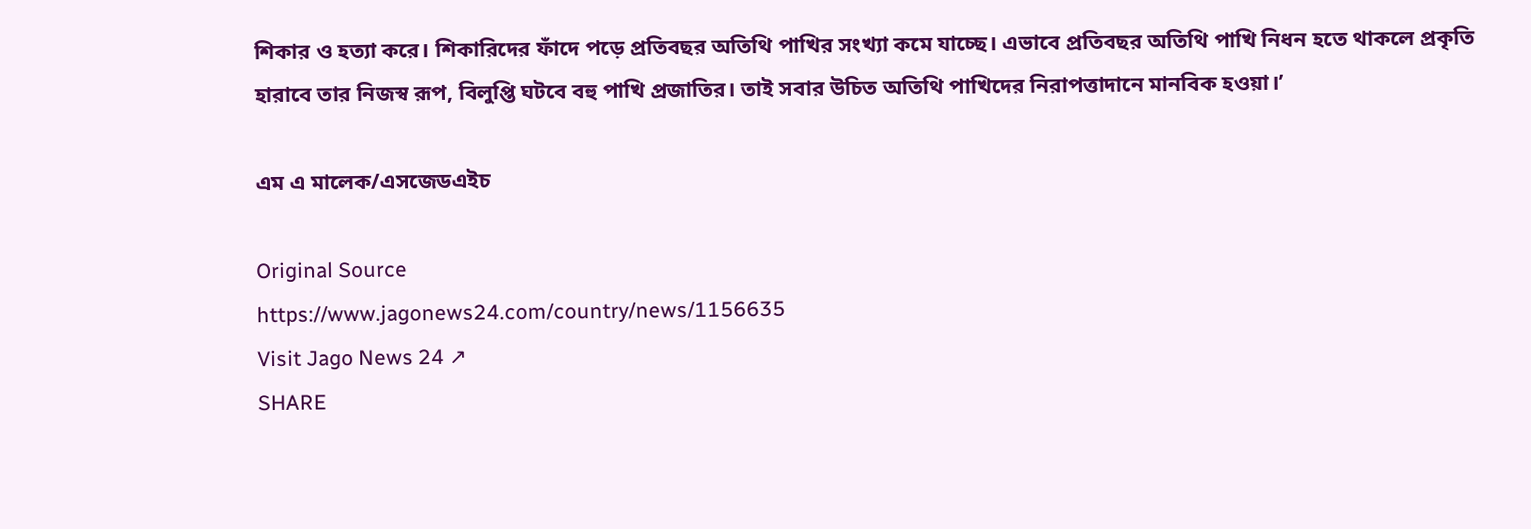শিকার ও হত্যা করে। শিকারিদের ফাঁদে পড়ে প্রতিবছর অতিথি পাখির সংখ্যা কমে যাচ্ছে। এভাবে প্রতিবছর অতিথি পাখি নিধন হতে থাকলে প্রকৃতি হারাবে তার নিজস্ব রূপ, বিলুপ্তি ঘটবে বহু পাখি প্রজাতির। তাই সবার উচিত অতিথি পাখিদের নিরাপত্তাদানে মানবিক হওয়া।’

এম এ মালেক/এসজেডএইচ

Original Source
https://www.jagonews24.com/country/news/1156635
Visit Jago News 24 ↗
SHARE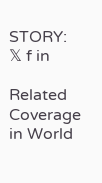STORY:
𝕏 f in

Related Coverage in World